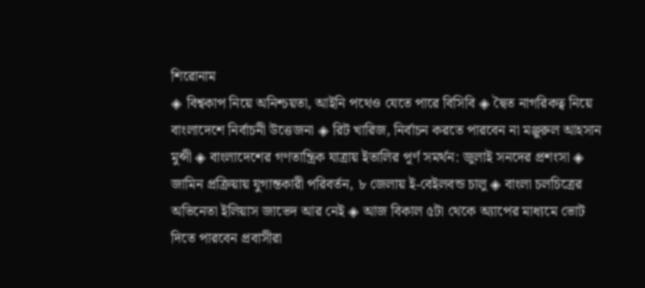শিরোনাম
◈ বিশ্বকাপ নিয়ে অনিশ্চয়তা, আইনি পথেও যেতে পারে বিসিবি ◈ দ্বৈত নাগরিকত্ব নিয়ে বাংলাদেশে নির্বাচনী উত্তেজনা ◈ রিট খারিজ, নির্বাচন করতে পারবেন না মঞ্জুরুল আহসান মুন্সী ◈ বাংলাদেশের গণতান্ত্রিক যাত্রায় ইতালির পূর্ণ সমর্থন: জুলাই সনদের প্রশংসা ◈ জামিন প্রক্রিয়ায় যুগান্তকারী পরিবর্তন, ৮ জেলায় ই-বেইলবন্ড চালু ◈ বাংলা চলচিত্রের অভিনেতা ইলিয়াস জাভেদ আর নেই ◈ আজ বিকাল ৫টা থেকে অ্যাপের মাধ্যমে ভোট দিতে পারবেন প্রবাসীরা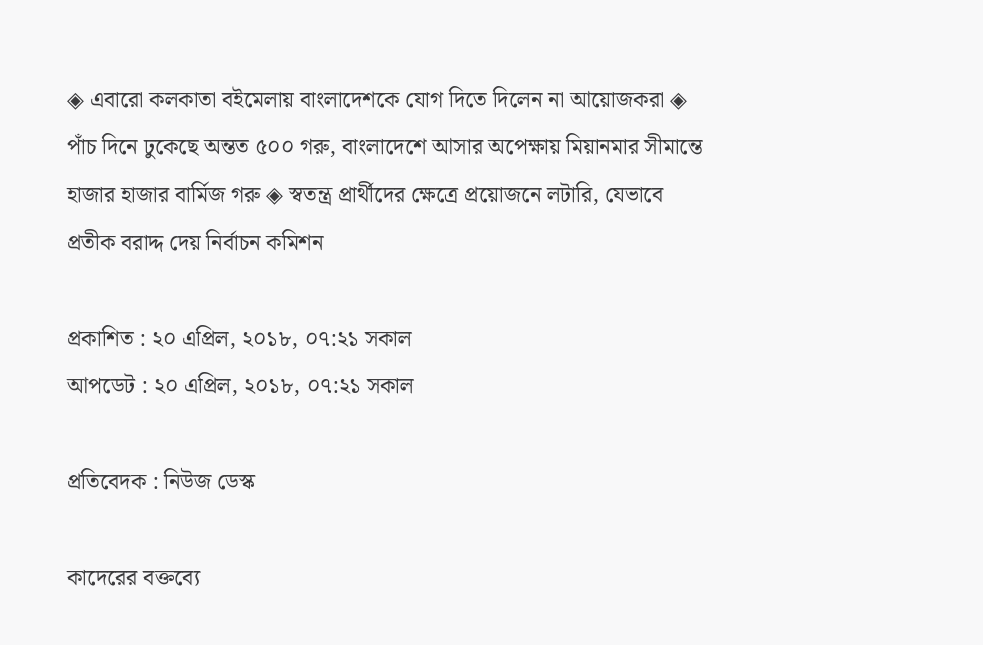◈ এবা‌রো কলকাতা বইমেলায় বাংলাদেশকে যোগ দিতে দিলেন না আয়োজকরা ◈ পাঁচ দিনে ঢুকেছে অন্তত ৫০০ গরু, বাংলাদেশে আসার অপেক্ষায় মিয়ানমার সীমান্তে হাজার হাজার বার্মিজ গরু ◈ স্বতন্ত্র প্রার্থীদের ক্ষেত্রে প্রয়োজনে লটারি, যেভাবে প্রতীক বরাদ্দ দেয় নির্বাচন কমিশন

প্রকাশিত : ২০ এপ্রিল, ২০১৮, ০৭:২১ সকাল
আপডেট : ২০ এপ্রিল, ২০১৮, ০৭:২১ সকাল

প্রতিবেদক : নিউজ ডেস্ক

কাদেরের বক্তব্যে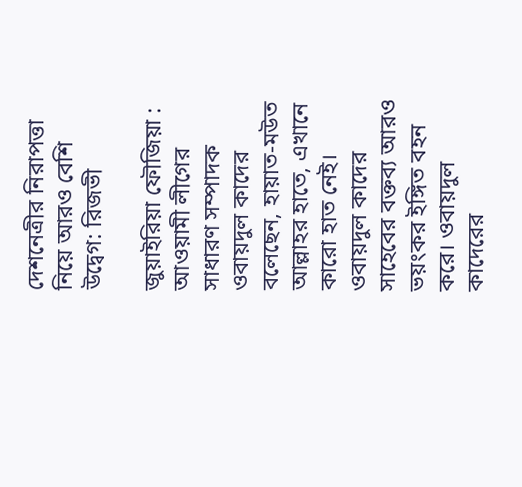দেশনেত্রীর নিরাপত্তা নিয়ে আরও বেশি উদ্বেগ: রিজভী

জুয়াইরিয়া ফৌজিয়া : আওয়ামী লীগের সাধারণ সম্পাদক ওবায়দুল কাদের বলেছেন, হায়াত-মউত আল্লাহর হাতে, এখানে কারো হাত নেই। ওবায়দুল কাদের সাহেবের বক্তব্য আরও ভয়ংকর ইঙ্গিত বহন করে। ওবায়দুল কাদেরের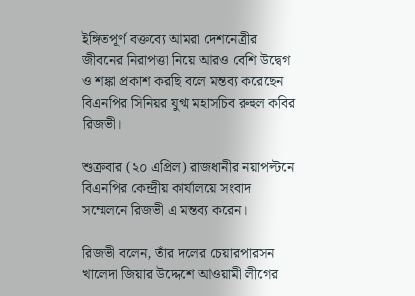ইঙ্গিতপূর্ণ বক্তব্যে আমরা দেশনেত্রীর জীবনের নিরাপত্তা নিয়ে আরও বেশি উদ্বেগ ও শঙ্কা প্রকাশ করছি বলে মন্তব্য করেছেন বিএনপির সিনিয়র যুগ্ম মহাসচিব রুহুল কবির রিজভী।

শুক্রবার (২০ এপ্রিল) রাজধানীর নয়াপল্টনে বিএনপির কেন্দ্রীয় কার্যালয়ে সংবাদ সম্মেলনে রিজভী এ মন্তব্য করেন।

রিজভী বলেন, তাঁর দলের চেয়ারপারসন খালেদা জিয়ার উদ্দেশে আওয়ামী লীগের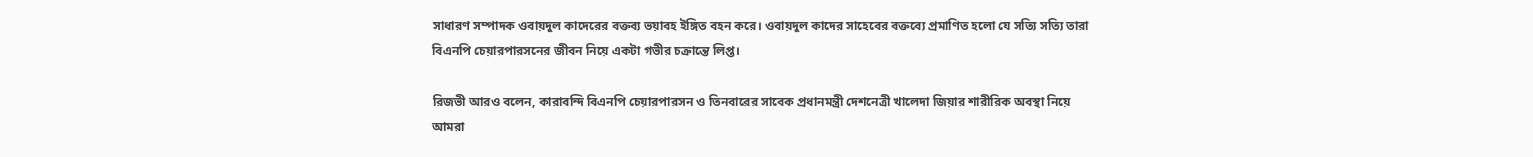সাধারণ সম্পাদক ওবায়দুল কাদেরের বক্তব্য ভয়াবহ ইঙ্গিত বহন করে। ওবায়দুল কাদের সাহেবের বক্তব্যে প্রমাণিত হলো যে সত্যি সত্যি তারা বিএনপি চেয়ারপারসনের জীবন নিয়ে একটা গভীর চক্রান্তে লিপ্ত।

রিজভী আরও বলেন, কারাবন্দি বিএনপি চেয়ারপারসন ও তিনবারের সাবেক প্রধানমন্ত্রী দেশনেত্রী খালেদা জিয়ার শারীরিক অবস্থা নিয়ে আমরা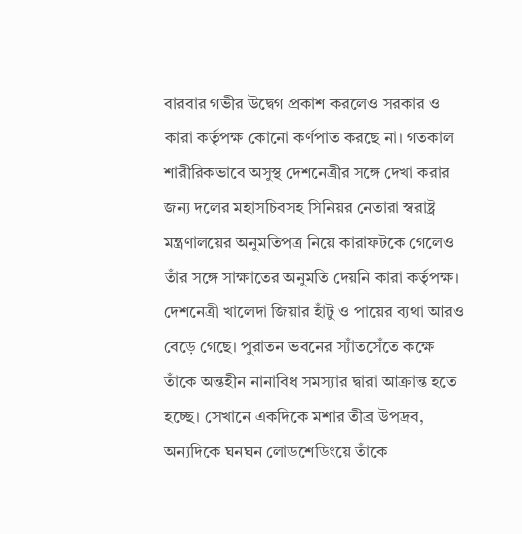বারবার গভীর উদ্বেগ প্রকাশ করলেও সরকার ও কারা কর্তৃপক্ষ কোনো কর্ণপাত করছে না। গতকাল শারীরিকভাবে অসুস্থ দেশনেত্রীর সঙ্গে দেখা করার জন্য দলের মহাসচিবসহ সিনিয়র নেতারা স্বরাষ্ট্র মন্ত্রণালয়ের অনুমতিপত্র নিয়ে কারাফটকে গেলেও তাঁর সঙ্গে সাক্ষাতের অনুমতি দেয়নি কারা কর্তৃপক্ষ। দেশনেত্রী খালেদা জিয়ার হাঁটু ও পায়ের ব্যথা আরও বেড়ে গেছে। পুরাতন ভবনের স্যাঁতসেঁতে কক্ষে তাঁকে অন্তহীন নানাবিধ সমস্যার দ্বারা আক্রান্ত হতে হচ্ছে। সেখানে একদিকে মশার তীব্র উপদ্রব, অন্যদিকে ঘনঘন লোডশেডিংয়ে তাঁকে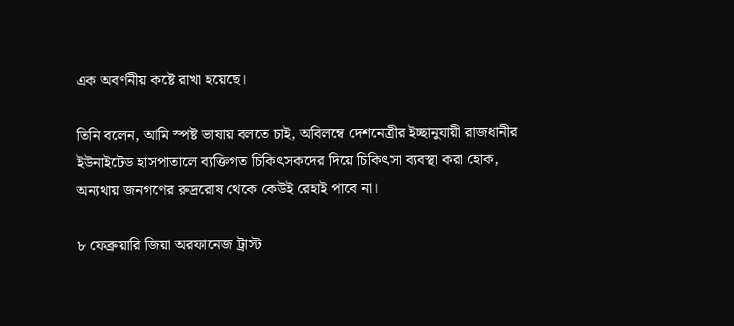এক অবর্ণনীয় কষ্টে রাখা হয়েছে।

তিনি বলেন, আমি স্পষ্ট ভাষায় বলতে চাই, অবিলম্বে দেশনেত্রীর ইচ্ছানুযায়ী রাজধানীর ইউনাইটেড হাসপাতালে ব্যক্তিগত চিকিৎসকদের দিয়ে চিকিৎসা ব্যবস্থা করা হোক, অন্যথায় জনগণের রুদ্ররোষ থেকে কেউই রেহাই পাবে না।

৮ ফেব্রুয়ারি জিয়া অরফানেজ ট্রাস্ট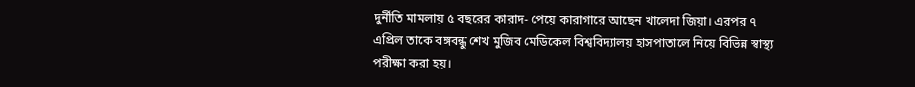দুর্নীতি মামলায় ৫ বছরের কারাদ- পেয়ে কারাগারে আছেন খালেদা জিয়া। এরপর ৭ এপ্রিল তাকে বঙ্গবন্ধু শেখ মুজিব মেডিকেল বিশ্ববিদ্যালয় হাসপাতালে নিয়ে বিভিন্ন স্বাস্থ্য পরীক্ষা করা হয়।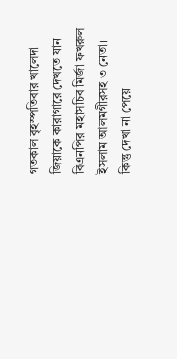গতকাল বৃহস্পতিবার খালেদা জিয়াকে কারাগারে দেখতে যান বিএনপির মহাসচিব মির্জা ফখরুল ইসলাম আলমগীরসহ ৩ নেতা। কিন্তু দেখা না পেয়ে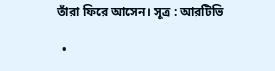তাঁরা ফিরে আসেন। সূত্র : আরটিভি

  •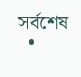সর্বশেষ
  •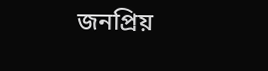জনপ্রিয়